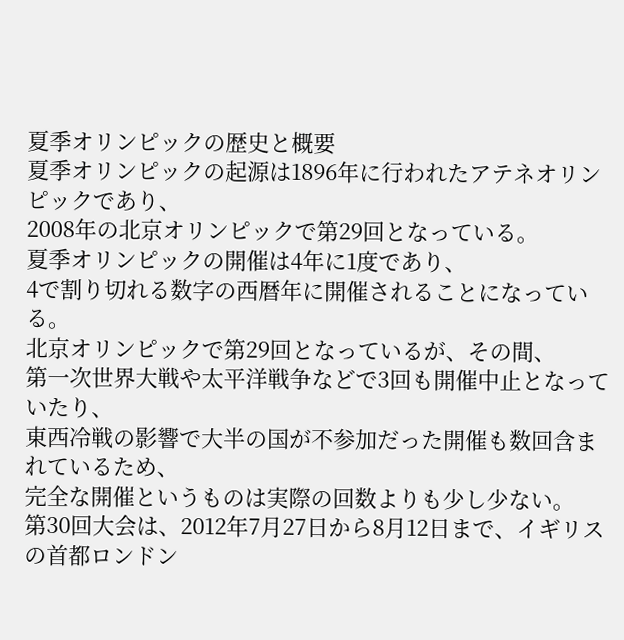夏季オリンピックの歴史と概要
夏季オリンピックの起源は1896年に行われたアテネオリンピックであり、
2008年の北京オリンピックで第29回となっている。
夏季オリンピックの開催は4年に1度であり、
4で割り切れる数字の西暦年に開催されることになっている。
北京オリンピックで第29回となっているが、その間、
第一次世界大戦や太平洋戦争などで3回も開催中止となっていたり、
東西冷戦の影響で大半の国が不参加だった開催も数回含まれているため、
完全な開催というものは実際の回数よりも少し少ない。
第30回大会は、2012年7月27日から8月12日まで、イギリスの首都ロンドン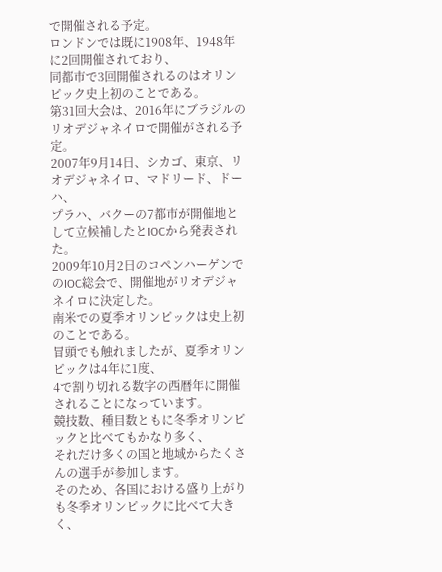で開催される予定。
ロンドンでは既に1908年、1948年に2回開催されており、
同都市で3回開催されるのはオリンピック史上初のことである。
第31回大会は、2016年にブラジルのリオデジャネイロで開催がされる予定。
2007年9月14日、シカゴ、東京、リオデジャネイロ、マドリード、ドーハ、
プラハ、バクーの7都市が開催地として立候補したとIOCから発表された。
2009年10月2日のコペンハーゲンでのIOC総会で、開催地がリオデジャネイロに決定した。
南米での夏季オリンピックは史上初のことである。
冒頭でも触れましたが、夏季オリンピックは4年に1度、
4で割り切れる数字の西暦年に開催されることになっています。
競技数、種目数ともに冬季オリンピックと比べてもかなり多く、
それだけ多くの国と地域からたくさんの選手が参加します。
そのため、各国における盛り上がりも冬季オリンピックに比べて大きく、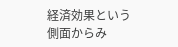経済効果という側面からみ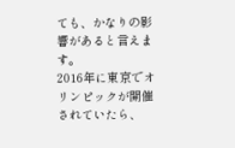ても、かなりの影響があると言えます。
2016年に東京でオリンピックが開催されていたら、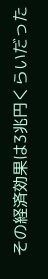その経済効果は3兆円くらいだった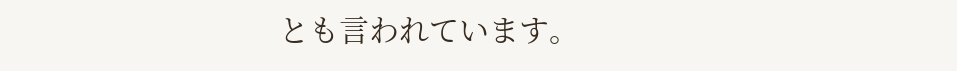とも言われています。